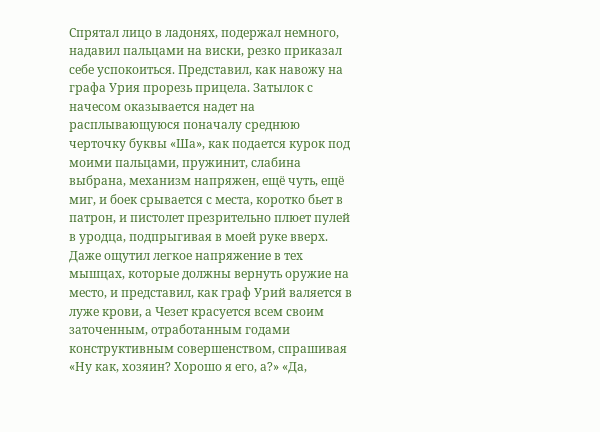Спрятал лицо в ладонях, подержал немного, надавил пальцами на виски, резко приказал себе успокоиться. Представил, как навожу на графа Урия прорезь прицела. Затылок с начесом оказывается надет на расплывающуюся поначалу среднюю черточку буквы «Ша», как подается курок под моими пальцами, пружинит, слабина выбрана, механизм напряжен, ещё чуть, ещё миг, и боек срывается с места, коротко бьет в патрон, и пистолет презрительно плюет пулей в уродца, подпрыгивая в моей руке вверх. Даже ощутил легкое напряжение в тех мышцах, которые должны вернуть оружие на место, и представил, как граф Урий валяется в луже крови, а Чезет красуется всем своим заточенным, отработанным годами конструктивным совершенством, спрашивая «Ну как, хозяин? Хорошо я его, а?» «Да,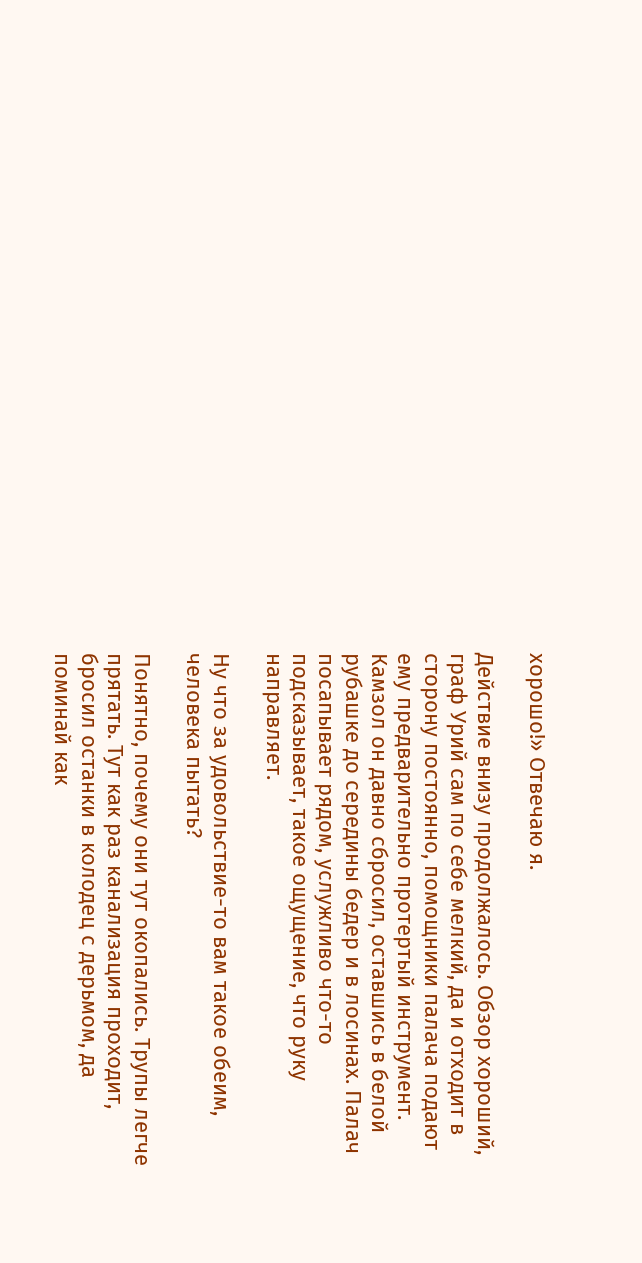хорошо!» Отвечаю я.

Действие внизу продолжалось. Обзор хороший, граф Урий сам по себе мелкий, да и отходит в сторону постоянно, помощники палача подают ему предварительно протертый инструмент. Камзол он давно сбросил, оставшись в белой рубашке до середины бедер и в лосинах. Палач посапывает рядом, услужливо что-то подсказывает, такое ощущение, что руку направляет.

Ну что за удовольствие-то вам такое обеим, человека пытать?

Понятно, почему они тут окопались. Трупы легче прятать. Тут как раз канализация проходит, бросил останки в колодец с дерьмом, да поминай как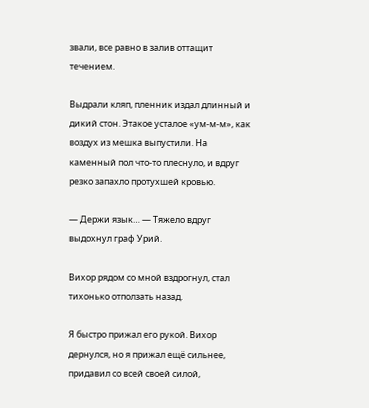звали, все равно в залив оттащит течением.

Выдрали кляп, пленник издал длинный и дикий стон. Этакое усталое «ум-м-м», как воздух из мешка выпустили. На каменный пол что-то плеснуло, и вдруг резко запахло протухшей кровью.

— Держи язык… — Тяжело вдруг выдохнул граф Урий.

Вихор рядом со мной вздрогнул, стал тихонько отползать назад.

Я быстро прижал его рукой. Вихор дернулся, но я прижал ещё сильнее, придавил со всей своей силой,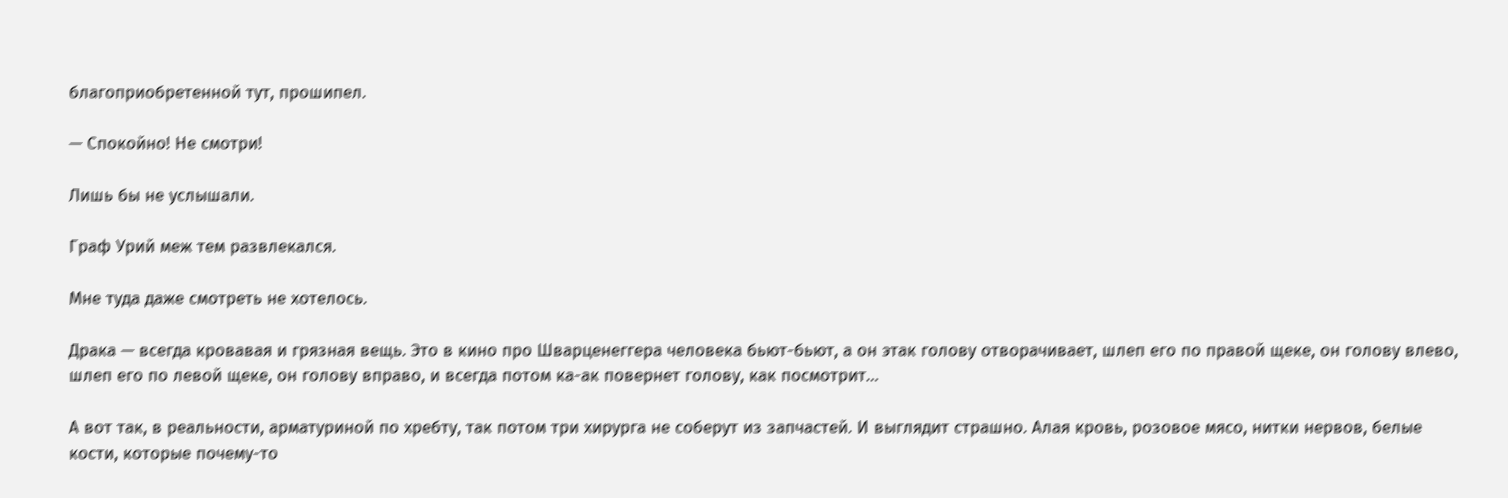благоприобретенной тут, прошипел.

— Спокойно! Не смотри!

Лишь бы не услышали.

Граф Урий меж тем развлекался.

Мне туда даже смотреть не хотелось.

Драка — всегда кровавая и грязная вещь. Это в кино про Шварценеггера человека бьют-бьют, а он этак голову отворачивает, шлеп его по правой щеке, он голову влево, шлеп его по левой щеке, он голову вправо, и всегда потом ка-ак повернет голову, как посмотрит…

А вот так, в реальности, арматуриной по хребту, так потом три хирурга не соберут из запчастей. И выглядит страшно. Алая кровь, розовое мясо, нитки нервов, белые кости, которые почему-то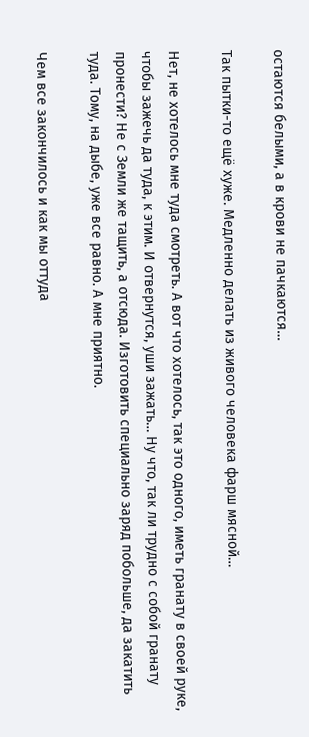остаются белыми, а в крови не пачкаются…

Так пытки-то ещё хуже. Медленно делать из живого человека фарш мясной…

Нет, не хотелось мне туда смотреть. А вот что хотелось, так это одного, иметь гранату в своей руке, чтобы зажечь да туда, к этим. И отвернутся, уши зажать… Ну что, так ли трудно с собой гранату пронести? Не с Земли же тащить, а отсюда. Изготовить специально заряд побольше, да закатить туда. Тому, на дыбе, уже все равно. А мне приятно.

Чем все закончилось и как мы оттуда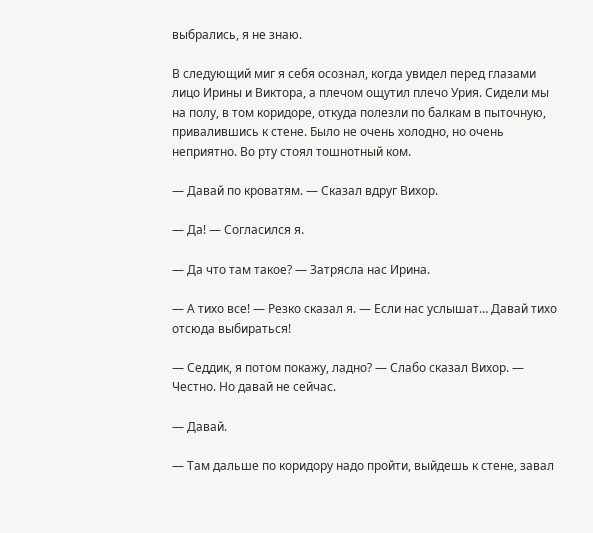выбрались, я не знаю.

В следующий миг я себя осознал, когда увидел перед глазами лицо Ирины и Виктора, а плечом ощутил плечо Урия. Сидели мы на полу, в том коридоре, откуда полезли по балкам в пыточную, привалившись к стене. Было не очень холодно, но очень неприятно. Во рту стоял тошнотный ком.

— Давай по кроватям. — Сказал вдруг Вихор.

— Да! — Согласился я.

— Да что там такое? — Затрясла нас Ирина.

— А тихо все! — Резко сказал я. — Если нас услышат… Давай тихо отсюда выбираться!

— Седдик, я потом покажу, ладно? — Слабо сказал Вихор. — Честно. Но давай не сейчас.

— Давай.

— Там дальше по коридору надо пройти, выйдешь к стене, завал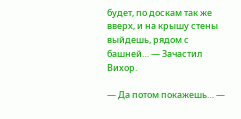будет, по доскам так же вверх, и на крышу стены выйдешь, рядом с башней… — Зачастил Вихор.

— Да потом покажешь… —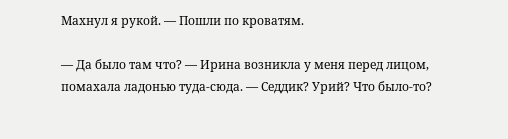Махнул я рукой. — Пошли по кроватям.

— Да было там что? — Ирина возникла у меня перед лицом, помахала ладонью туда-сюда. — Седдик? Урий? Что было-то?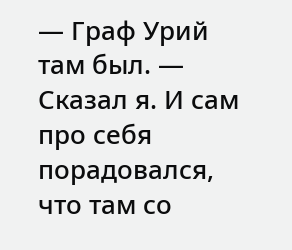— Граф Урий там был. — Сказал я. И сам про себя порадовался, что там со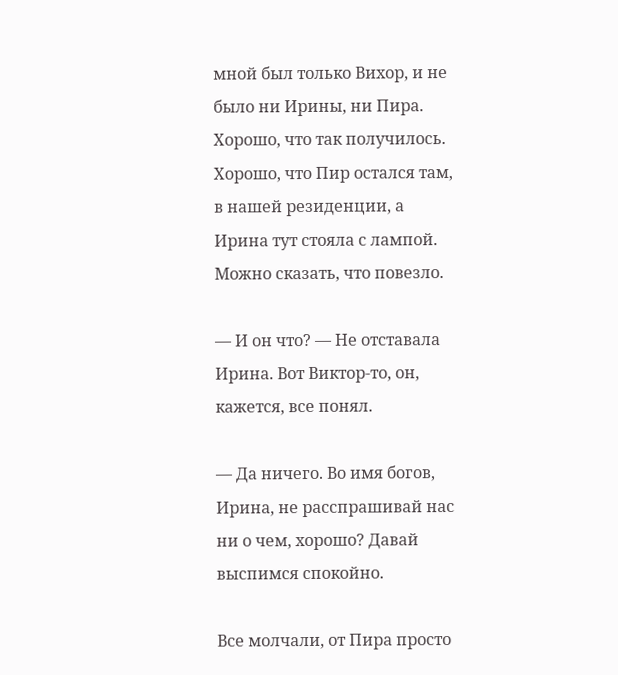мной был только Вихор, и не было ни Ирины, ни Пира. Хорошо, что так получилось. Хорошо, что Пир остался там, в нашей резиденции, а Ирина тут стояла с лампой. Можно сказать, что повезло.

— И он что? — Не отставала Ирина. Вот Виктор-то, он, кажется, все понял.

— Да ничего. Во имя богов, Ирина, не расспрашивай нас ни о чем, хорошо? Давай выспимся спокойно.

Все молчали, от Пира просто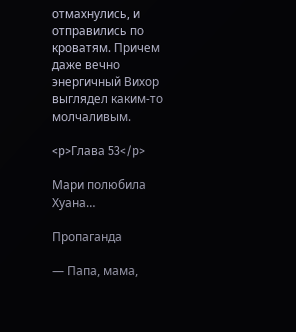отмахнулись, и отправились по кроватям. Причем даже вечно энергичный Вихор выглядел каким-то молчаливым.

<p>Глава 53</p>

Мари полюбила Хуана…

Пропаганда

— Папа, мама,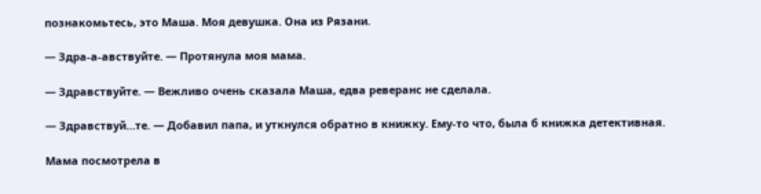познакомьтесь, это Маша. Моя девушка. Она из Рязани.

— Здра-а-авствуйте. — Протянула моя мама.

— Здравствуйте. — Вежливо очень сказала Маша, едва реверанс не сделала.

— Здравствуй…те. — Добавил папа, и уткнулся обратно в книжку. Ему-то что, была б книжка детективная.

Мама посмотрела в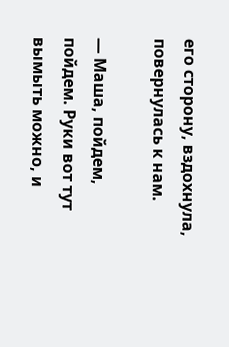его сторону, вздохнула, повернулась к нам.

— Маша, пойдем, пойдем. Руки вот тут вымыть можно, и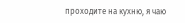проходите на кухню, я чаю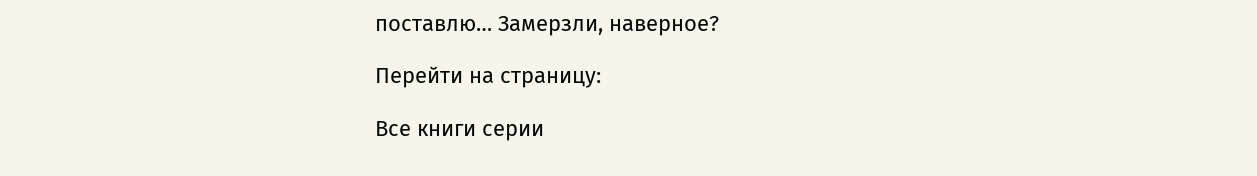поставлю… Замерзли, наверное?

Перейти на страницу:

Все книги серии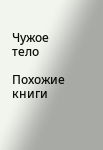Чужое тело

Похожие книги